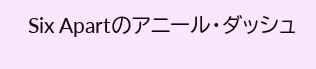Six Apartのアニール・ダッシュ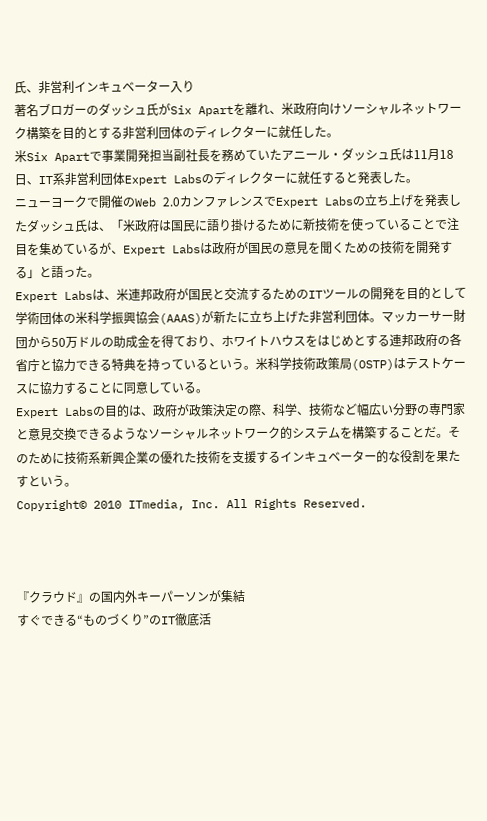氏、非営利インキュベーター入り
著名ブロガーのダッシュ氏がSix Apartを離れ、米政府向けソーシャルネットワーク構築を目的とする非営利団体のディレクターに就任した。
米Six Apartで事業開発担当副社長を務めていたアニール・ダッシュ氏は11月18日、IT系非営利団体Expert Labsのディレクターに就任すると発表した。
ニューヨークで開催のWeb 2.0カンファレンスでExpert Labsの立ち上げを発表したダッシュ氏は、「米政府は国民に語り掛けるために新技術を使っていることで注目を集めているが、Expert Labsは政府が国民の意見を聞くための技術を開発する」と語った。
Expert Labsは、米連邦政府が国民と交流するためのITツールの開発を目的として学術団体の米科学振興協会(AAAS)が新たに立ち上げた非営利団体。マッカーサー財団から50万ドルの助成金を得ており、ホワイトハウスをはじめとする連邦政府の各省庁と協力できる特典を持っているという。米科学技術政策局(OSTP)はテストケースに協力することに同意している。
Expert Labsの目的は、政府が政策決定の際、科学、技術など幅広い分野の専門家と意見交換できるようなソーシャルネットワーク的システムを構築することだ。そのために技術系新興企業の優れた技術を支援するインキュベーター的な役割を果たすという。
Copyright© 2010 ITmedia, Inc. All Rights Reserved.



『クラウド』の国内外キーパーソンが集結
すぐできる“ものづくり”のIT徹底活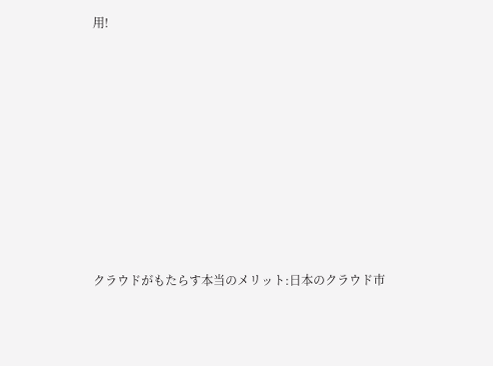用!









クラウドがもたらす本当のメリット:日本のクラウド市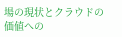場の現状とクラウドの価値への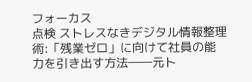フォーカス
点検 ストレスなきデジタル情報整理術:「残業ゼロ」に向けて社員の能力を引き出す方法――元ト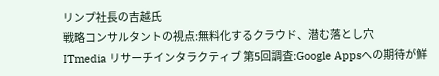リンプ社長の吉越氏
戦略コンサルタントの視点:無料化するクラウド、潜む落とし穴
ITmedia リサーチインタラクティブ 第5回調査:Google Appsへの期待が鮮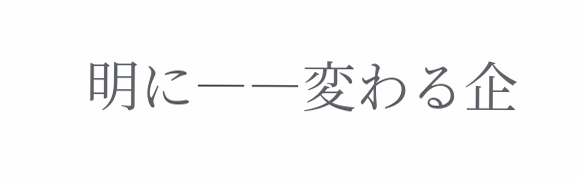明に――変わる企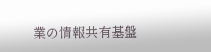業の情報共有基盤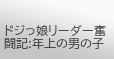ドジっ娘リーダー奮闘記:年上の男の子